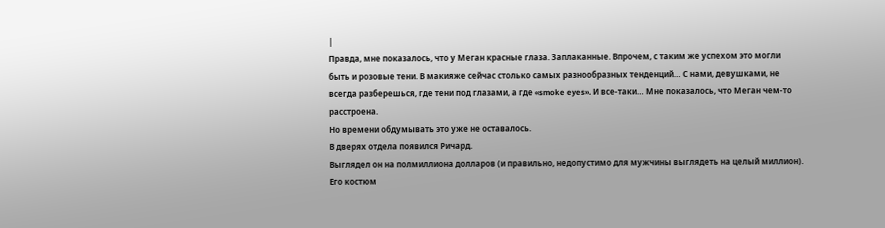|
Правда, мне показалось, что у Меган красные глаза. Заплаканные. Впрочем, с таким же успехом это могли быть и розовые тени. В макияже сейчас столько самых разнообразных тенденций… С нами, девушками, не всегда разберешься, где тени под глазами, а где «smoke eyes». И все-таки… Мне показалось, что Меган чем-то расстроена.
Но времени обдумывать это уже не оставалось.
В дверях отдела появился Ричард.
Выглядел он на полмиллиона долларов (и правильно, недопустимо для мужчины выглядеть на целый миллион). Его костюм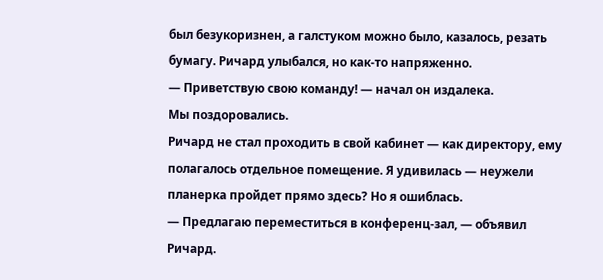был безукоризнен, а галстуком можно было, казалось, резать бумагу. Ричард улыбался, но как-то напряженно.
— Приветствую свою команду! — начал он издалека.
Мы поздоровались.
Ричард не стал проходить в свой кабинет — как директору, ему полагалось отдельное помещение. Я удивилась — неужели планерка пройдет прямо здесь? Но я ошиблась.
— Предлагаю переместиться в конференц-зал, — объявил Ричард.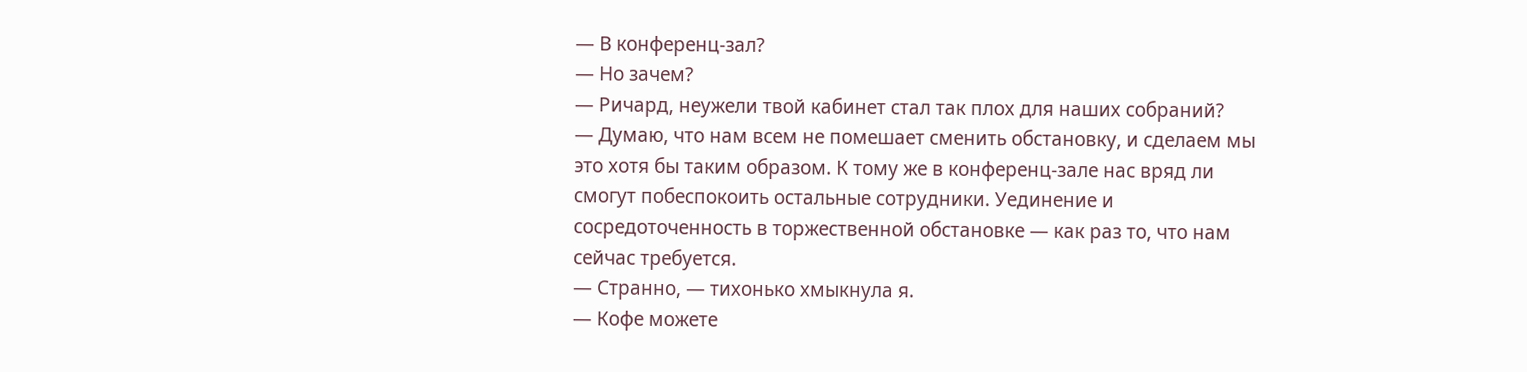— В конференц-зал?
— Но зачем?
— Ричард, неужели твой кабинет стал так плох для наших собраний?
— Думаю, что нам всем не помешает сменить обстановку, и сделаем мы это хотя бы таким образом. К тому же в конференц-зале нас вряд ли смогут побеспокоить остальные сотрудники. Уединение и сосредоточенность в торжественной обстановке — как раз то, что нам сейчас требуется.
— Странно, — тихонько хмыкнула я.
— Кофе можете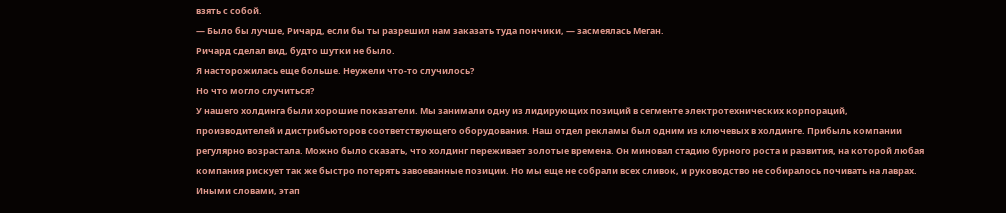взять с собой.
— Было бы лучше, Ричард, если бы ты разрешил нам заказать туда пончики, — засмеялась Меган.
Ричард сделал вид, будто шутки не было.
Я насторожилась еще больше. Неужели что-то случилось?
Но что могло случиться?
У нашего холдинга были хорошие показатели. Мы занимали одну из лидирующих позиций в сегменте электротехнических корпораций, производителей и дистрибьюторов соответствующего оборудования. Наш отдел рекламы был одним из ключевых в холдинге. Прибыль компании регулярно возрастала. Можно было сказать, что холдинг переживает золотые времена. Он миновал стадию бурного роста и развития, на которой любая компания рискует так же быстро потерять завоеванные позиции. Но мы еще не собрали всех сливок, и руководство не собиралось почивать на лаврах. Иными словами, этап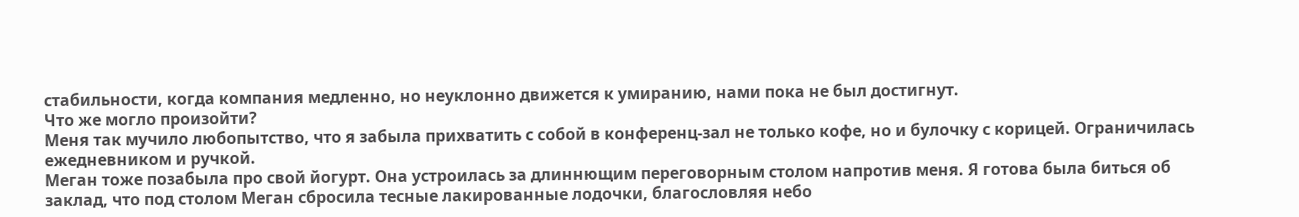стабильности, когда компания медленно, но неуклонно движется к умиранию, нами пока не был достигнут.
Что же могло произойти?
Меня так мучило любопытство, что я забыла прихватить с собой в конференц-зал не только кофе, но и булочку с корицей. Ограничилась ежедневником и ручкой.
Меган тоже позабыла про свой йогурт. Она устроилась за длиннющим переговорным столом напротив меня. Я готова была биться об заклад, что под столом Меган сбросила тесные лакированные лодочки, благословляя небо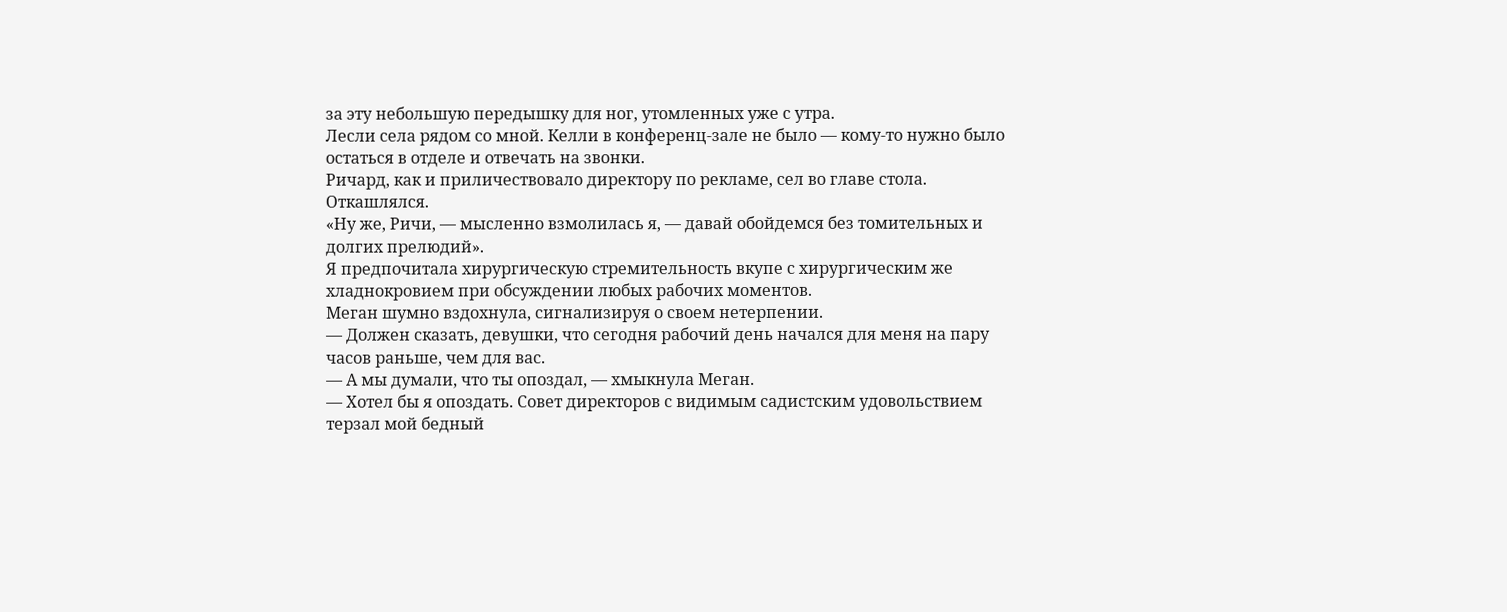за эту небольшую передышку для ног, утомленных уже с утра.
Лесли села рядом со мной. Келли в конференц-зале не было — кому-то нужно было остаться в отделе и отвечать на звонки.
Ричард, как и приличествовало директору по рекламе, сел во главе стола.
Откашлялся.
«Ну же, Ричи, — мысленно взмолилась я, — давай обойдемся без томительных и долгих прелюдий».
Я предпочитала хирургическую стремительность вкупе с хирургическим же хладнокровием при обсуждении любых рабочих моментов.
Меган шумно вздохнула, сигнализируя о своем нетерпении.
— Должен сказать, девушки, что сегодня рабочий день начался для меня на пару часов раньше, чем для вас.
— А мы думали, что ты опоздал, — хмыкнула Меган.
— Хотел бы я опоздать. Совет директоров с видимым садистским удовольствием терзал мой бедный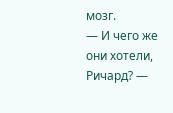мозг.
— И чего же они хотели, Ричард? —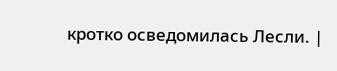кротко осведомилась Лесли. |